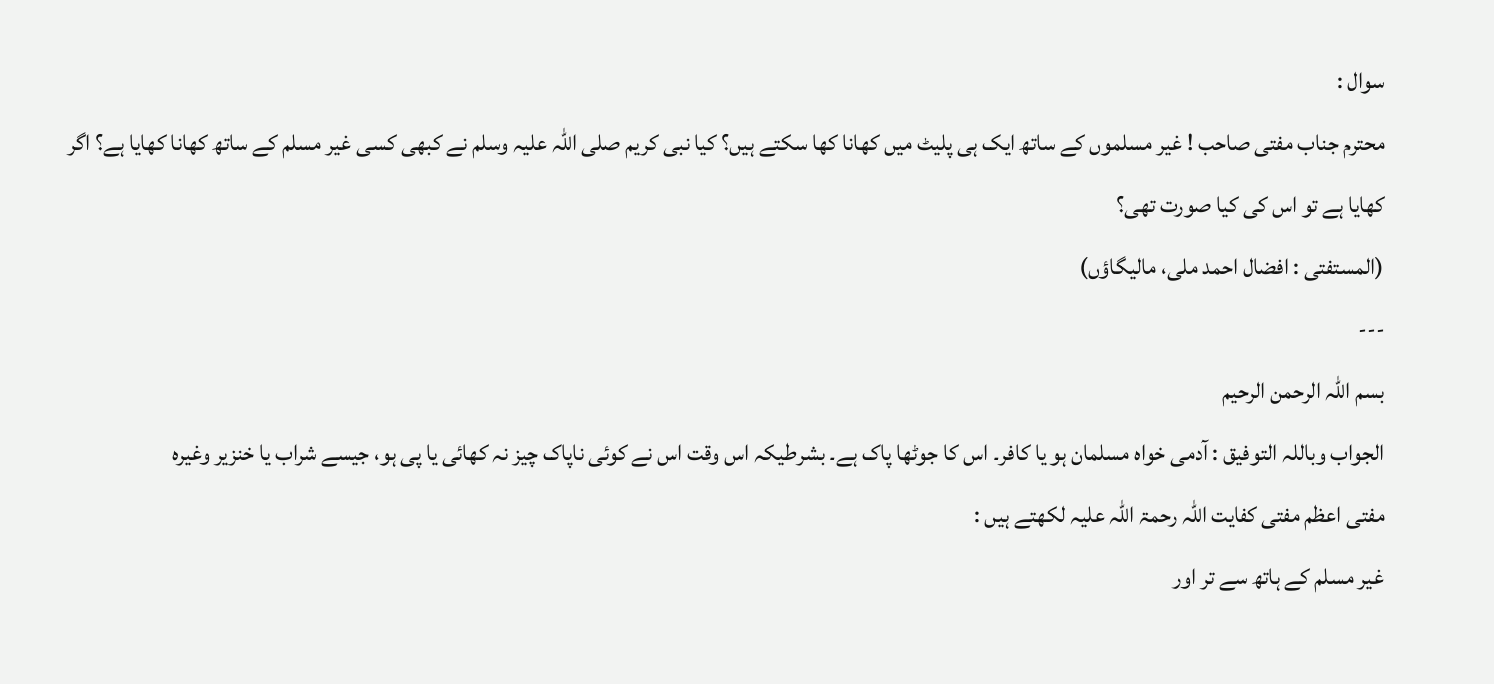سوال :
محترم جناب مفتی صاحب ! غیر مسلموں کے ساتھ ایک ہی پلیٹ میں کھانا کھا سکتے ہیں؟ کیا نبی کریم صلی اللہ علیہ وسلم نے کبھی کسی غیر مسلم کے ساتھ کھانا کھایا ہے؟ اگر کھایا ہے تو اس کی کیا صورت تھی؟
(المستفتی : افضال احمد ملی، مالیگاؤں)
---
بسم اللہ الرحمن الرحیم
الجواب وباللہ التوفيق : آدمی خواہ مسلمان ہو یا کافر۔ اس کا جوٹھا پاک ہے۔ بشرطیکہ اس وقت اس نے کوئی ناپاک چیز نہ کھائی یا پی ہو، جیسے شراب یا خنزیر وغیرہ
مفتی اعظم مفتی کفایت اللہ رحمۃ اللہ علیہ لکھتے ہیں :
غیر مسلم کے ہاتھ سے تر اور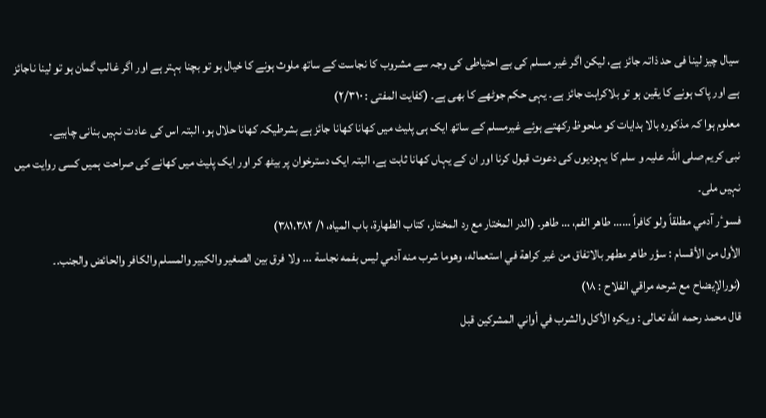سیال چیز لینا فی حد ذاتہ جائز ہے، لیکن اگر غیر مسلم کی بے احتیاطی کی وجہ سے مشروب کا نجاست کے ساتھ ملوث ہونے کا خیال ہو تو بچنا بہتر ہے اور اگر غالب گمان ہو تو لینا ناجائز ہے اور پاک ہونے کا یقین ہو تو بلاکراہت جائز ہے۔ یہی حکم جوٹھے کا بھی ہے۔ (کفایت المفتی : ٢/٣١٠)
معلوم ہوا کہ مذکورہ بالا ہدایات کو ملحوظ رکھتے ہوئے غیرمسلم کے ساتھ ایک ہی پلیٹ میں کھانا کھانا جائز ہے بشرطیکہ کھانا حلال ہو، البتہ اس کی عادت نہیں بنانی چاہیے۔
نبی کریم صلی اللہ علیہ و سلم کا یہودیوں کی دعوت قبول کرنا اور ان کے یہاں کھانا ثابت ہے، البتہ ایک دسترخوان پر بیٹھ کر اور ایک پلیٹ میں کھانے کی صراحت ہمیں کسی روایت میں نہیں ملی۔
فسوٴر آدمي مطلقاً ولو کافراً …… طاهر الفم، … طاهر۔ (الدر المختار مع رد المختار، کتاب الطهارة، باب المیاه، ۱/ ۳۸۱،۳۸۲)
الأول من الأقسام : سؤر طاهر مطهر بالاتفاق من غیر کراهة في استعماله، وهوما شرب منه آدمي لیس بفمه نجاسة ... ولا فرق بین الصغیر والکبیر والمسلم والکافر والحائض والجنب.۔ (نورالإیضاح مع شرحه مراقي الفلاح : ۱۸)
قال محمد رحمه الله تعالى : ويكره الأكل والشرب في أواني المشركين قبل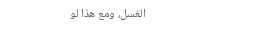الغسل، ومع هذا لو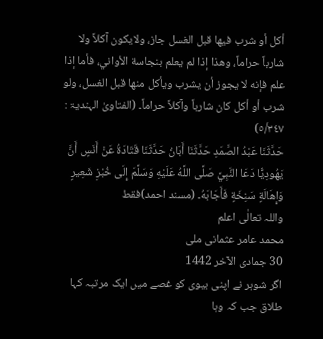أكل أو شرب فيها قبل الغسل جاز، ولايكون آكلاً ولا شارباً حراماً، وهذا إذا لم يعلم بنجاسة الأواني، فأما إذا علم فإنه لا يجوز أن يشرب ويأكل منها قبل الغسل، ولو شرب أو أكل كان شارباً وآكلاً حراماً۔ (الفتاویٰ الہندیۃ : ٥/٣٤٧)
حَدَّثَنَا عَبْدُ الصَّمَدِ حَدَّثَنَا أَبَانُ حَدَّثَنَا قَتَادَةُ عَنْ أَنَسٍ أَنَّ يَهُودِيًّا دَعَا النَّبِيَّ صَلَّى اللَّهُ عَلَيْهِ وَسَلَّمَ إِلَى خُبْزِ شَعِيرٍ وَإِهَالَةٍ سَنِخَةٍ فَأَجَابَهُ۔ (مسند احمد)فقط
واللہ تعالٰی اعلم
محمد عامر عثمانی ملی
30 جمادی الآخر 1442
اگر شوہر نے اپنی بیوی کو غصے میں ایک مرتبہ کہا طلاق جب کہ وہا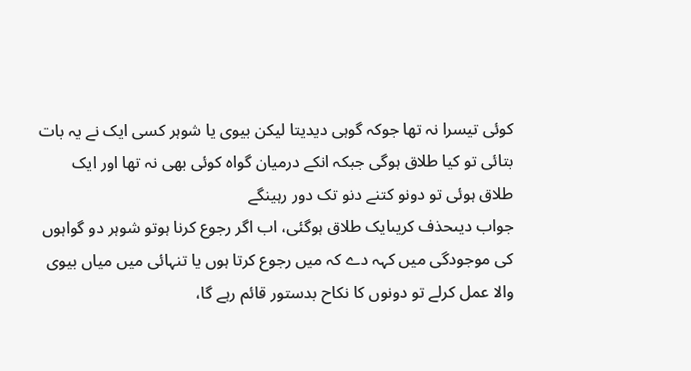کوئی تیسرا نہ تھا جوکہ گوہی دیدیتا لیکن بیوی یا شوہر کسی ایک نے یہ بات بتائی تو کیا طلاق ہوگی جبکہ انکے درمیان گواہ کوئی بھی نہ تھا اور ایک طلاق ہوئی تو دونو کتنے دنو تک دور رہینگے
جواب دیںحذف کریںایک طلاق ہوگئی، اب اگر رجوع کرنا ہوتو شوہر دو گواہوں کی موجودگی میں کہہ دے کہ میں رجوع کرتا ہوں یا تنہائی میں میاں بیوی والا عمل کرلے تو دونوں کا نکاح بدستور قائم رہے گا،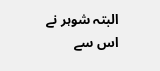البتہ شوہر نے اس سے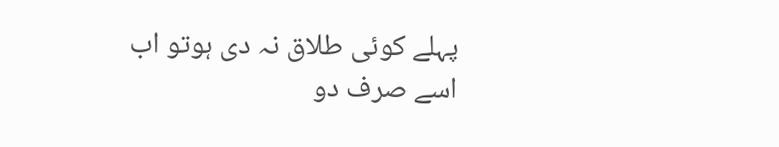پہلے کوئی طلاق نہ دی ہوتو اب اسے صرف دو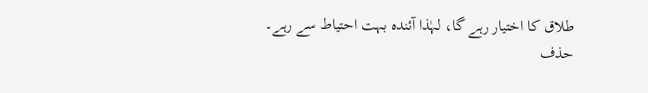طلاق کا اختیار رہے گا، لہٰذا آئندہ بہت احتیاط سے رہے۔
حذف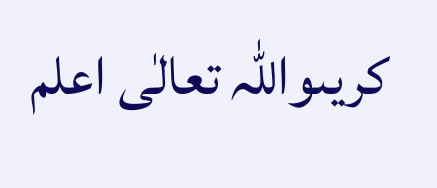کریںواللہ تعالٰی اعلم